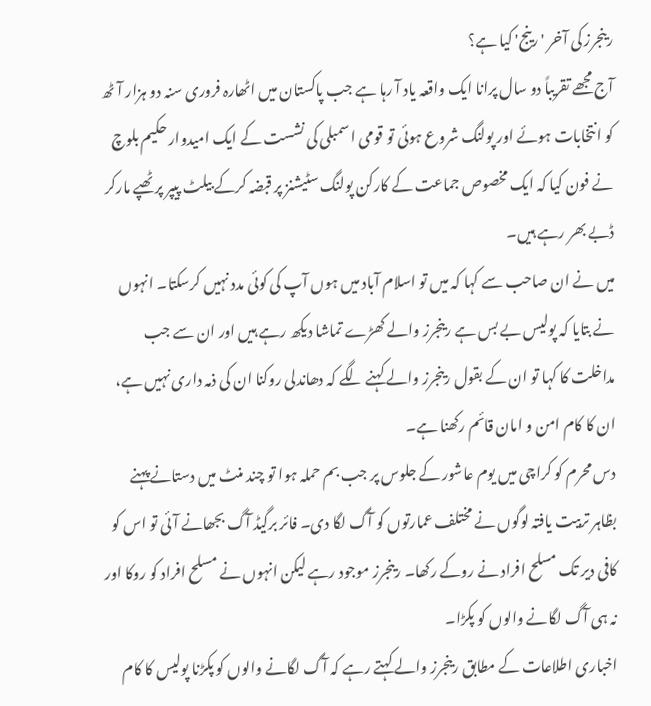رینجرز کی آخر 'رینج' کیا ہے؟
آج مجھے تقریباً دو سال پرانا ایک واقعہ یاد آ رہا ہے جب پاکستان میں اٹھارہ فروری سنہ دو ہزار آٹھ کو انتخابات ہوئے اور پولنگ شروع ہوئی تو قومی اسمبلی کی نشست کے ایک امیدوار حکیم بلوچ نے فون کیا کہ ایک مخصوص جماعت کے کارکن پولنگ سٹیشنز پر قبضہ کرکے بیلٹ پیپر پر ٹھپے مارکر ڈبے بھر رہے ہیں۔
میں نے ان صاحب سے کہا کہ میں تو اسلام آباد میں ہوں آپ کی کوئی مدد نہیں کرسکتا۔ انہوں نے بتایا کہ پولیس بے بس ہے رینجرز والے کھڑے تماشا دیکھ رہے ہیں اور ان سے جب مداخلت کا کہا تو ان کے بقول رینجرز والے کہنے لگے کہ دھاندلی روکنا ان کی ذمہ داری نہیں ہے، ان کا کام امن و امان قائم رکھنا ہے۔
دس محرم کو کراچی میں یوم عاشور کے جلوس پر جب بم حملہ ہوا تو چند منٹ میں دستانے پہنے بظاہر تربیت یافتہ لوگوں نے مختلف عمارتوں کو آگ لگا دی۔ فائر برگیڈ آگ بجھانے آئی تو اس کو کافی دیر تک مسلح افراد نے روکے رکھا۔ رینجرز موجود رہے لیکن انہوں نے مسلح افراد کو روکا اور نہ ہی آگ لگانے والوں کو پکڑا۔
اخباری اطلاعات کے مطابق رینجرز والے کہتے رہے کہ آگ لگانے والوں کو پکڑنا پولیس کا کام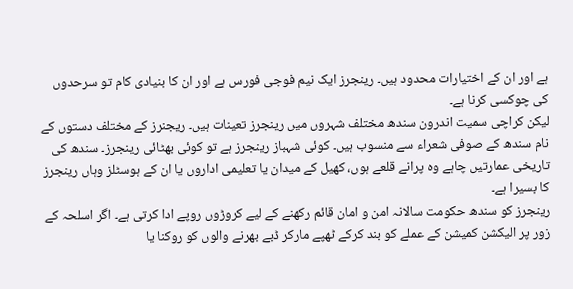ہے اور ان کے اختیارات محدود ہیں۔ رینجرز ایک نیم فوجی فورس ہے اور ان کا بنیادی کام تو سرحدوں کی چوکسی کرنا ہے۔
لیکن کراچی سمیت اندرون سندھ مختلف شہروں میں رینجرز تعینات ہیں۔ ریجنرز کے مختلف دستوں کے نام سندھ کے صوفی شعراء سے منسوب ہیں۔ کوئی شہباز رینجرز ہے تو کوئی بھٹائی رینجرز۔ سندھ کی تاریخی عمارتیں چاہے وہ پرانے قلعے ہوں، کھیل کے میدان یا تعلیمی اداروں یا ان کے ہوسٹلز وہاں رینجرز کا بسیرا ہے۔
رینجرز کو سندھ حکومت سالانہ امن و امان قائم رکھنے کے لیے کروڑوں روپے ادا کرتی ہے۔ اگر اسلحہ کے زور پر الیکشن کمیشن کے عملے کو بند کرکے ٹھپے مارکر ڈبے بھرنے والوں کو روکنا یا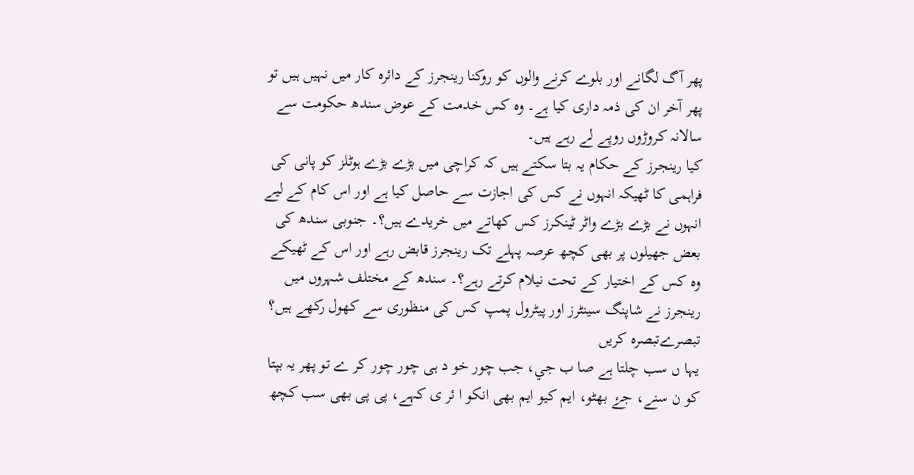پھر آگ لگانے اور بلوے کرنے والوں کو روکنا رینجرز کے دائرہ کار میں نہیں ہیں تو پھر آخر ان کی ذمہ داری کیا ہے۔ وہ کس خدمت کے عوض سندھ حکومت سے سالانہ کروڑوں روپے لے رہے ہیں۔
کیا رینجرز کے حکام یہ بتا سکتے ہیں کہ کراچی میں بڑے بڑے ہوٹلز کو پانی کی فراہمی کا ٹھیکہ انہوں نے کس کی اجازت سے حاصل کیا ہے اور اس کام کے لیے انہوں نے بڑے بڑے واٹر ٹینکرز کس کھاتے میں خریدے ہیں؟۔ جنوبی سندھ کی بعض جھیلوں پر بھی کچھ عرصہ پہلے تک رینجرز قابض رہے اور اس کے ٹھیکے وہ کس کے اختیار کے تحت نیلام کرتے رہے؟۔ سندھ کے مختلف شہروں میں رینجرز نے شاپنگ سینٹرز اور پیٹرول پمپ کس کی منظوری سے کھول رکھے ہیں؟
تبصرےتبصرہ کریں
يہا ں سب چلتا ہے صا ب جي، جب چور خو د ہی چور چور کر ے تو پھر يہ بپتا کو ن سنے، جۓ بھٹو، ايم کيو ايم بھی انکو ا ئر ی کہے، پی پی بھی سب کچھ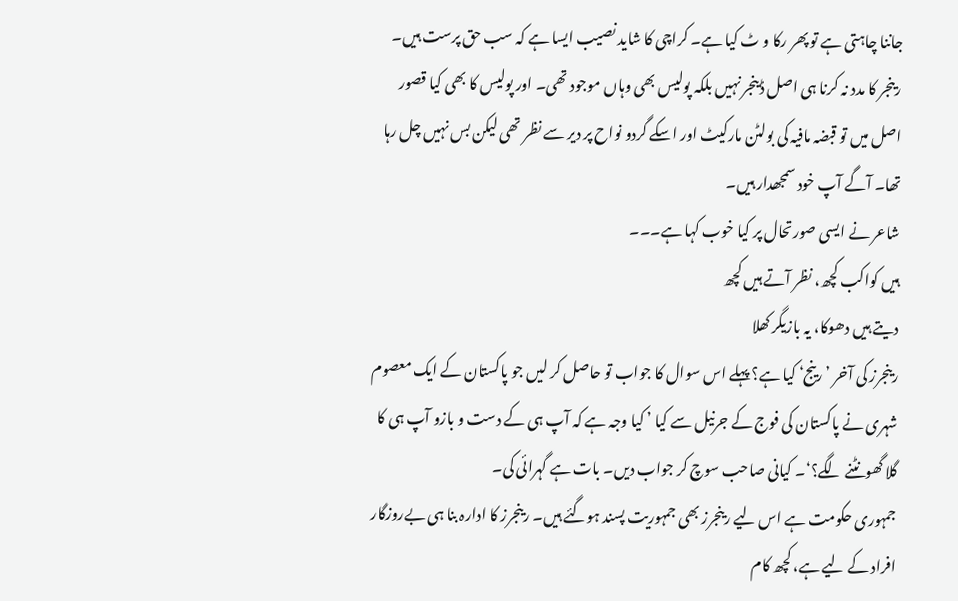جاننا چاہتی ہے تو پھر رکا و ٹ کیا ہے۔ کراچی کا شايد نصيب ايسا ہے کہ سب حق پرست ہيں۔
رینجر کا مدد نہ کرنا ہی اصل ڈینجر نہیں بلکہ پولیس بھی وہاں موجود تھی۔ اور پولیس کا بھی کیا قصور اصل میں تو قبضہ مافیہ کی بولٹن مارکیٹ اور اسکے گردو نواح پر دیر سے نظر تھی لیکن بس نہیں چل رہا تھا۔ آگے آپ خود سمجھدار ہیں۔
شاعر نے ایسی صورتحال پر کیا خوب کہا ہے۔۔۔
ہیں کواکب کچھ، نظر آتے ہیں کچھ
دیتے ہیں دھوکا، یہ بازیگر کھلا
رینجرز کی آخر ’رینج‘ کیا ہے؟ پہلے اس سوال کا جواب تو حاصل کر ليں جو پاکستان کے ايک معصوم شہری نے پاکستان کی فوج کے جرنيل سے کيا ’ کيا وجہ ہے کہ آپ ہی کے دست و بازو آپ ہی کا گلا گھونٹنے لگے؟‘۔ کيانی صاحب سوچ کر جواب ديں۔ بات ہے گہرائی کی۔
جمہوری حکومت ہے اس لیے رينجرز بھی جمہوريت پسند ہوگئے ہيں۔ رينجرز کا ادارہ بنا ہی بےروزگار افراد کے لیے ہے، کچھ کام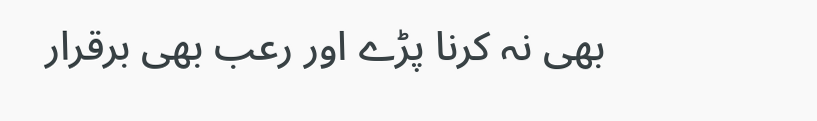بھی نہ کرنا پڑے اور رعب بھی برقرار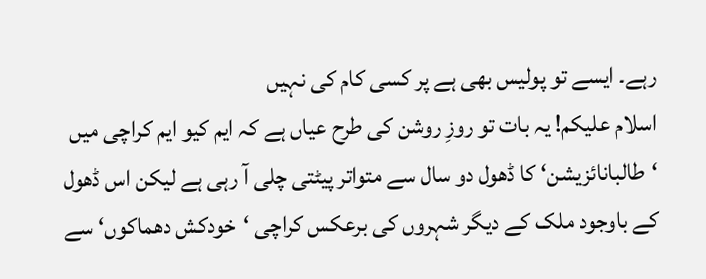رہے۔ ايسے تو پوليس بھی ہے پر کسی کام کی نہيں
اسلام علیکم! یہ بات تو روزِ روشن کی طرح عیاں ہے کہ ایم کیو ایم کراچی میں ‘طالبانائزیشن‘ کا ڈھول دو سال سے متواتر پیٹتی چلی آ رہی ہے لیکن اس ڈھول کے باوجود ملک کے دیگر شہروں کی برعکس کراچی ‘خودکش دھماکوں‘ سے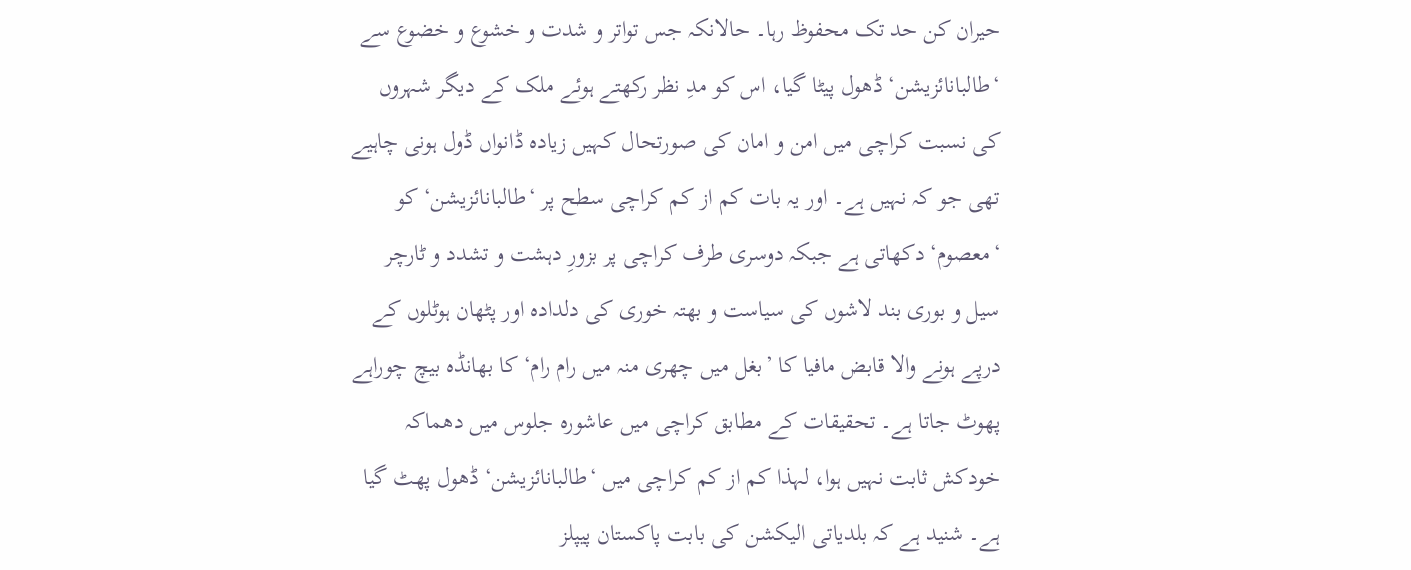حیران کن حد تک محفوظ رہا۔ حالانکہ جس تواتر و شدت و خشوع و خضوع سے ‘طالبانائزیشن‘ ڈھول پیٹا گیا، اس کو مدِ نظر رکھتے ہوئے ملک کے دیگر شہروں کی نسبت کراچی میں امن و امان کی صورتحال کہیں زیادہ ڈانواں ڈول ہونی چاہیے تھی جو کہ نہیں ہے۔ اور یہ بات کم از کم کراچی سطح پر ‘طالبانائزیشن‘ کو ‘معصوم‘ دکھاتی ہے جبکہ دوسری طرف کراچی پر بزورِ دہشت و تشدد و ٹارچر سیل و بوری بند لاشوں کی سیاست و بھتہ خوری کی دلدادہ اور پٹھان ہوٹلوں کے درپے ہونے والا قابض مافیا کا ’بغل میں چھری منہ میں رام رام‘ کا بھانڈہ بیچ چوراہے پھوٹ جاتا ہے۔ تحقیقات کے مطابق کراچی میں عاشورہ جلوس میں دھماکہ خودکش ثابت نہیں ہوا، لہذا کم از کم کراچی میں ‘طالبانائزیشن‘ ڈھول پھٹ گیا ہے۔ شنید ہے کہ بلدیاتی الیکشن کی بابت پاکستان پیپلز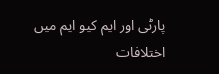پارٹی اور ایم کیو ایم میں اختلافات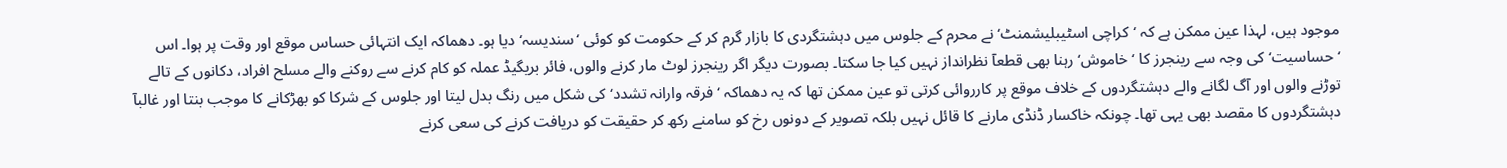موجود ہیں، لہذا عین ممکن ہے کہ ‘کراچی اسٹیبلیشمنٹ‘ نے محرم کے جلوس میں دہشتگردی کا بازار گرم کر کے حکومت کو کوئی ‘سندیسہ‘ دیا ہو۔ دھماکہ ایک انتہائی حساس موقع اور وقت پر ہوا۔ اس ‘حساسیت‘ کی وجہ سے رینجرز کا ‘خاموش‘ رہنا بھی قطعآ نظرانداز نہیں کیا جا سکتا۔ بصورت دیگر اگر رینجرز لوٹ مار کرنے والوں، فائر بریگیڈ عملہ کو کام کرنے سے روکنے والے مسلح افراد، دکانوں کے تالے توڑنے والوں اور آگ لگانے والے دہشتگردوں کے خلاف موقع پر کارروائی کرتی تو عین ممکن تھا کہ یہ دھماکہ ‘فرقہ وارانہ تشدد‘ کی شکل میں رنگ بدل لیتا اور جلوس کے شرکا کو بھڑکانے کا موجب بنتا اور غالبآ دہشتگردوں کا مقصد بھی یہی تھا۔ چونکہ خاکسار ڈنڈی مارنے کا قائل نہیں بلکہ تصویر کے دونوں رخ کو سامنے رکھ کر حقیقت کو دریافت کرنے کی سعی کرنے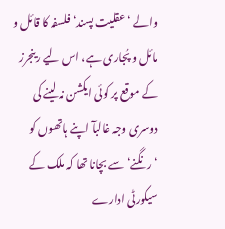والے ‘عقلیت پسند‘ فلسفہ کا قائل و مائل و پُجاری ہے، اس لیے رینجرز کے موقع پر کوئی ایکشن نہ لینے کی دوسری وجہ غالبآ اپنے ہاتھوں کو ‘رنگنے‘ سے بچانا تھا کہ ملک کے سیکورٹی ادارے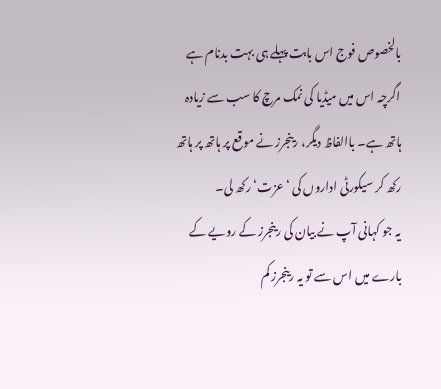بالخصوص فوج اس بابت پہلے ہی بہت بدنام ہے اگرچہ اس میں میڈیا کی نمک مرچ کا سب سے زیادہ ہاتھ ہے۔ باالفاظ دیگر، رینجرز نے موقع پر ہاتھ پر ہاتھ رکھ کر سیکورٹی اداروں کی ‘عزت‘ رکھ لی۔
يہ جو کہانی آپ نے بيان کی رينجرز کے رويے کے بارے ميں اس سے تو يہ رينجرز کم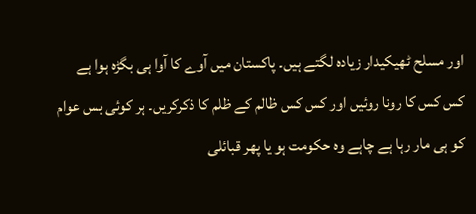اور مسلح ٹھيکيدار زيادہ لگتے ہيں۔ پاکستان ميں آوے کا آوا ہی بگڑہ ہوا ہے کس کس کا رونا روئيں اور کس کس ظالم کے ظلم کا ذکرکريں۔ ہر کوئی بس عوام کو ہی مار رہا ہے چاہے وہ حکومت ہو يا پھر قبائلی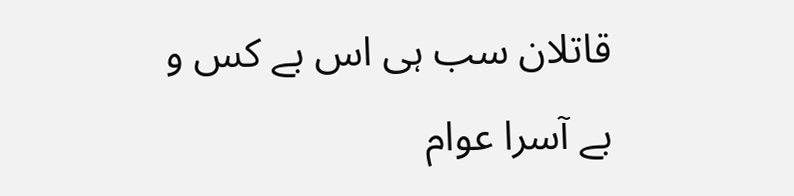قاتلان سب ہی اس بے کس و بے آسرا عوام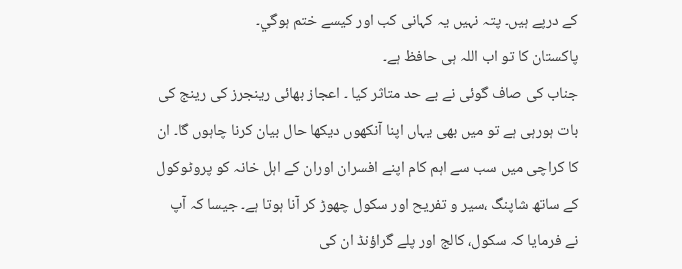کے درپے ہيں۔ پتہ نہيں يہ کہانی کب اور کيسے ختم ہوگي۔
پاكستان كا تو اب اللہ ہی حافظ ہے۔
جناب کی صاف گوئی نے بے حد متاثر کيا ۔ اعجاز بھائی رينجرز کی رينج کی بات ہورہی ہے تو ميں بھی يہاں اپنا آنکھوں ديکھا حال بيان کرنا چاہوں گا۔ ان کا کراچی ميں سب سے اہم کام اپنے افسران اوران کے اہل خانہ کو پروٹوکول کے ساتھ شاپنگ ،سير و تفريح اور سکول چھوڑ کر آنا ہوتا ہے۔ جيسا کہ آپ نے فرمايا کہ سکول، کالج اور پلے گراؤنڈ ان کی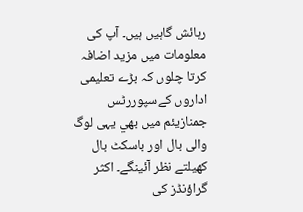رہائش گاہيں ہيں۔ آپ کی معلومات ميں مزيد اضافہ کرتا چلوں کہ بڑے تعليمی اداروں کےسپوررٹس جمنازيئم ميں بھي يہی لوگ والی بال اور باسکٹ بال کھيلتے نظر آئينگے۔ اکثر گراؤنڈز کی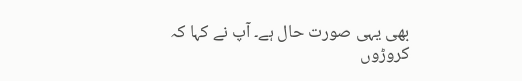بھی يہی صورت حال ہے۔ آپ نے کہا کہ کروڑوں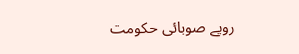روپے صوبائی حکومت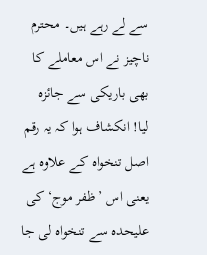سے لے رہے ہيں۔ محترم ناچيز نے اس معاملے کا بھی باريکی سے جائزہ ليا! انکشاف ہوا کہ يہ رقم اصل تنخواہ کے علاوہ ہے يعنی اس ’ظفر موج‘ کی عليحدہ سے تنخواہ لی جا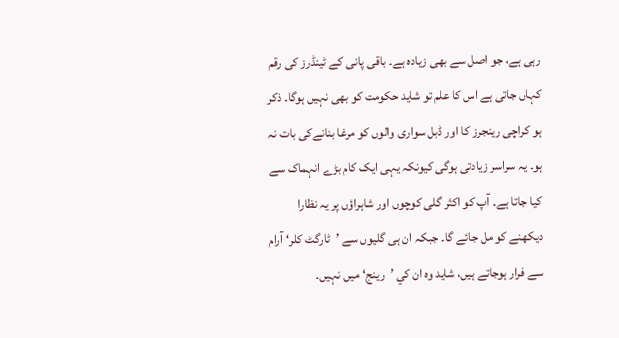رہی ہے، جو اصل سے بھی زيادہ ہے۔ باقی پانی کے ٹينڈرز کی رقم کہاں جاتی ہے اس کا علم تو شايد حکومت کو بھی نہيں ہوگا۔ ذکر ہو کراچی رينجرز کا اور ڈبل سواری والوں کو مرغا بنانےکی بات نہ ہو۔ يہ سراسر زيادتی ہوگی کيونکہ يہی ايک کام بڑے انہماک سے کيا جاتا ہے۔ آپ کو اکثر گلی کوچوں اور شاہراؤں پر يہ نظارا ديکھنے کو مل جائے گا۔ جبکہ ان ہی گليوں سے ’ٹارگٹ کلر‘ آرام سے فرار ہوجاتے ہيں، شايد وہ ان کي ’رينج‘ ميں نہيں۔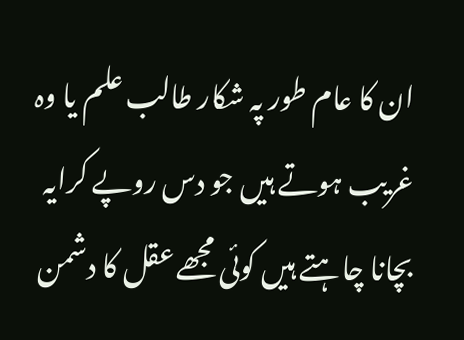ان کا عام طور پہ شکار طالب علم يا وہ غريب ہوتے ہيں جو دس روپے کرايہ بچانا چاہتے ہيں کوئی مجھے عقل کا دشمن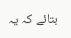بتائے کہ يہ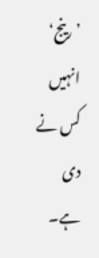’رينج‘ انہيں کس نے دی ہے۔